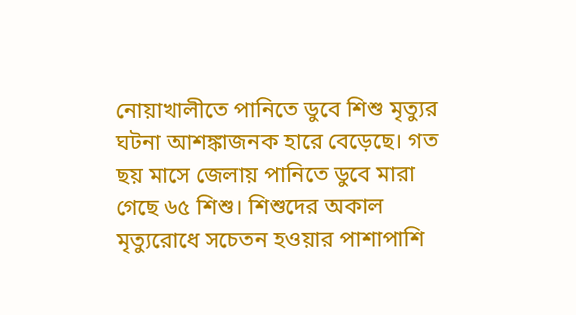নোয়াখালীতে পানিতে ডুবে শিশু মৃত্যুর ঘটনা আশঙ্কাজনক হারে বেড়েছে। গত ছয় মাসে জেলায় পানিতে ডুবে মারা গেছে ৬৫ শিশু। শিশুদের অকাল মৃত্যুরোধে সচেতন হওয়ার পাশাপাশি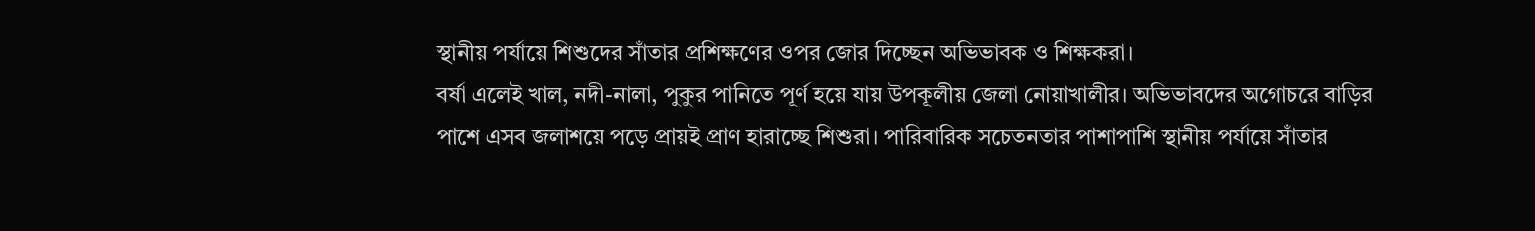স্থানীয় পর্যায়ে শিশুদের সাঁতার প্রশিক্ষণের ওপর জোর দিচ্ছেন অভিভাবক ও শিক্ষকরা।
বর্ষা এলেই খাল, নদী-নালা, পুকুর পানিতে পূর্ণ হয়ে যায় উপকূলীয় জেলা নোয়াখালীর। অভিভাবদের অগোচরে বাড়ির পাশে এসব জলাশয়ে পড়ে প্রায়ই প্রাণ হারাচ্ছে শিশুরা। পারিবারিক সচেতনতার পাশাপাশি স্থানীয় পর্যায়ে সাঁতার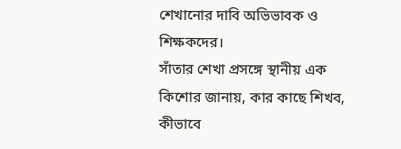শেখানোর দাবি অভিভাবক ও শিক্ষকদের।
সাঁতার শেখা প্রসঙ্গে স্থানীয় এক কিশোর জানায়, কার কাছে শিখব, কীভাবে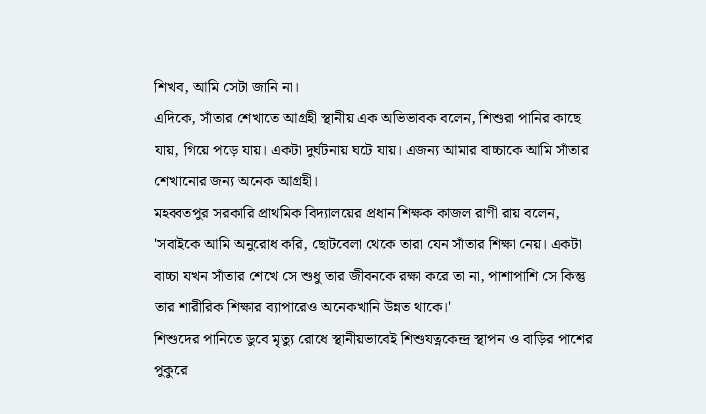শিখব, আমি সেটা জানি না।
এদিকে, সাঁতার শেখাতে আগ্রহী স্থানীয় এক অভিভাবক বলেন, শিশুরা পানির কাছে যায়, গিয়ে পড়ে যায়। একটা দুর্ঘটনায় ঘটে যায়। এজন্য আমার বাচ্চাকে আমি সাঁতার শেখানোর জন্য অনেক আগ্রহী।
মহব্বতপুর সরকারি প্রাথমিক বিদ্যালয়ের প্রধান শিক্ষক কাজল রাণী রায় বলেন, 'সবাইকে আমি অনুরোধ করি, ছোটবেলা থেকে তারা যেন সাঁতার শিক্ষা নেয়। একটা বাচ্চা যখন সাঁতার শেখে সে শুধু তার জীবনকে রক্ষা করে তা না, পাশাপাশি সে কিন্তু তার শারীরিক শিক্ষার ব্যাপারেও অনেকখানি উন্নত থাকে।'
শিশুদের পানিতে ডুবে মৃত্যু রোধে স্থানীয়ভাবেই শিশুযত্নকেন্দ্র স্থাপন ও বাড়ির পাশের পুকুরে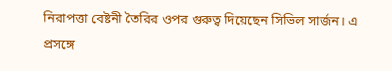নিরাপত্তা বেষ্টনী তৈরির ওপর গুরুত্ব দিয়েছেন সিভিল সার্জন। এ প্রসঙ্গে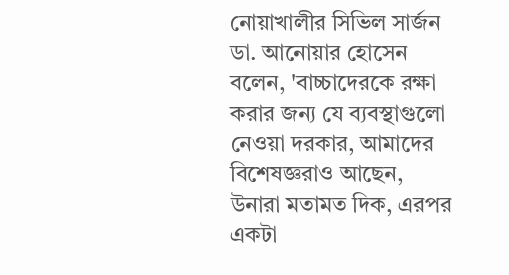নোয়াখালীর সিভিল সার্জন ডা. আনোয়ার হোসেন বলেন, 'বাচ্চাদেরকে রক্ষা করার জন্য যে ব্যবস্থাগুলো নেওয়া দরকার, আমাদের বিশেষজ্ঞরাও আছেন, উনারা মতামত দিক, এরপর একটা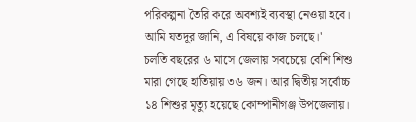পরিকল্পনা তৈরি করে অবশ্যই ব্যবস্থা নেওয়া হবে। আমি যতদূর জানি, এ বিষয়ে কাজ চলছে।'
চলতি বছরের ৬ মাসে জেলায় সবচেয়ে বেশি শিশু মারা গেছে হাতিয়ায় ৩৬ জন। আর দ্বিতীয় সর্বোচ্চ ১৪ শিশুর মৃত্যু হয়েছে কোম্পানীগঞ্জ উপজেলায়।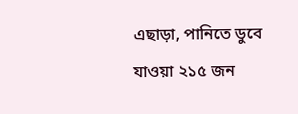এছাড়া, পানিতে ডুবে যাওয়া ২১৫ জন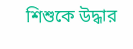শিশুকে উদ্ধার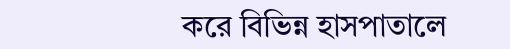করে বিভিন্ন হাসপাতালে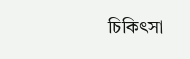চিকিৎসা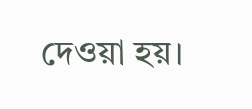দেওয়া হয়।